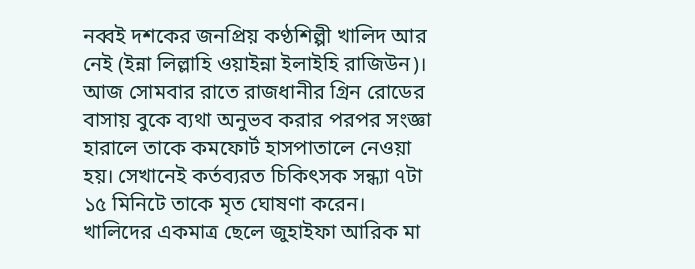নব্বই দশকের জনপ্রিয় কণ্ঠশিল্পী খালিদ আর নেই (ইন্না লিল্লাহি ওয়াইন্না ইলাইহি রাজিউন)। আজ সোমবার রাতে রাজধানীর গ্রিন রোডের বাসায় বুকে ব্যথা অনুভব করার পরপর সংজ্ঞা হারালে তাকে কমফোর্ট হাসপাতালে নেওয়া হয়। সেখানেই কর্তব্যরত চিকিৎসক সন্ধ্যা ৭টা ১৫ মিনিটে তাকে মৃত ঘোষণা করেন।
খালিদের একমাত্র ছেলে জুহাইফা আরিক মা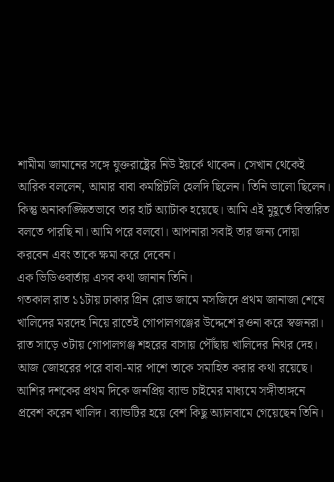শামীমা জামানের সঙ্গে যুক্তরাষ্ট্রের নিউ ইয়র্কে থাকেন। সেখান থেকেই আরিক বললেন, আমার বাবা কমপ্লিটলি হেলদি ছিলেন। তিনি ভালো ছিলেন। কিন্তু অনাকাঙ্ক্ষিতভাবে তার হার্ট অ্যাটাক হয়েছে। আমি এই মুহূর্তে বিস্তারিত বলতে পারছি না। আমি পরে বলবো। আপনারা সবাই তার জন্য দোয়া করবেন এবং তাকে ক্ষমা করে দেবেন।
এক ভিডিওবার্তায় এসব কথা জানান তিনি।
গতকাল রাত ১১টায় ঢাকার গ্রিন রোড জামে মসজিদে প্রথম জানাজা শেষে খালিদের মরদেহ নিয়ে রাতেই গোপালগঞ্জের উদ্দেশে রওনা করে স্বজনরা। রাত সাড়ে ৩টায় গোপালগঞ্জ শহরের বাসায় পৌঁছায় খালিদের নিথর দেহ। আজ জোহরের পরে বাবা-মার পাশে তাকে সমাহিত করার কথা রয়েছে।
আশির দশকের প্রথম দিকে জনপ্রিয় ব্যান্ড চাইমের মাধ্যমে সঙ্গীতাঙ্গনে প্রবেশ করেন খালিদ। ব্যান্ডটির হয়ে বেশ কিছু অ্যালবামে গেয়েছেন তিনি।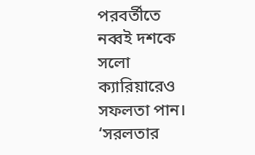পরবর্তীতে নব্বই দশকে সলো ক্যারিয়ারেও সফলতা পান।
‘সরলতার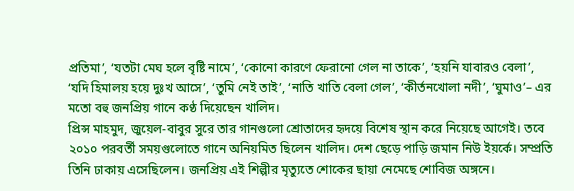প্রতিমা’, ‘যতটা মেঘ হলে বৃষ্টি নামে’, ‘কোনো কারণে ফেরানো গেল না তাকে’, ‘হয়নি যাবারও বেলা’, ‘যদি হিমালয় হয়ে দুঃখ আসে’, ‘তুমি নেই তাই’, ‘নাতি খাতি বেলা গেল’, ‘কীর্তনখোলা নদী’, ‘ঘুমাও’– এর মতো বহু জনপ্রিয় গানে কণ্ঠ দিয়েছেন খালিদ।
প্রিন্স মাহমুদ, জুয়েল-বাবুর সুরে তার গানগুলো শ্রোতাদের হৃদয়ে বিশেষ স্থান করে নিয়েছে আগেই। তবে ২০১০ পরবর্তী সময়গুলোতে গানে অনিয়মিত ছিলেন খালিদ। দেশ ছেড়ে পাড়ি জমান নিউ ইয়র্কে। সম্প্রতি তিনি ঢাকায় এসেছিলেন। জনপ্রিয় এই শিল্পীর মৃত্যুতে শোকের ছায়া নেমেছে শোবিজ অঙ্গনে।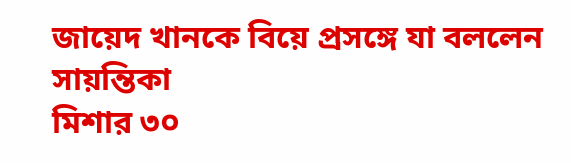জায়েদ খানকে বিয়ে প্রসঙ্গে যা বললেন সায়ন্তিকা
মিশার ৩০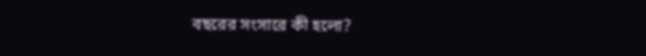বছরের সংসারে কী হলো?